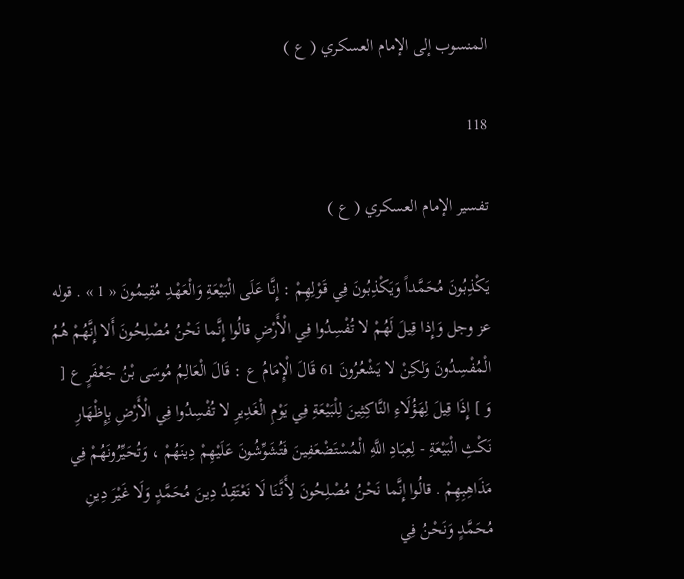المنسوب إلى الإمام العسكري ( ع )

118

تفسير الإمام العسكري ( ع )

يَكْذِبُونَ مُحَمَّداً وَيَكْذِبُونَ فِي قَوْلِهِمْ : إِنَّا عَلَى الْبَيْعَةِ وَالْعَهْدِ مُقِيمُونَ « 1 » . قوله عز وجل وَإِذا قِيلَ لَهُمْ لا تُفْسِدُوا فِي الْأَرْضِ قالُوا إِنَّما نَحْنُ مُصْلِحُونَ أَلا إِنَّهُمْ هُمُ الْمُفْسِدُونَ وَلكِنْ لا يَشْعُرُونَ 61 قَالَ الْإِمَامُ ع : قَالَ الْعَالِمُ مُوسَى بْنُ جَعْفَرٍ ع [ وَ ] إِذَا قِيلَ لِهَؤُلَاءِ النَّاكِثِينَ لِلْبَيْعَةِ فِي يَوْمِ الْغَدِيرِ لا تُفْسِدُوا فِي الْأَرْضِ بِإِظْهَارِ نَكْثِ الْبَيْعَةِ - لِعِبَادِ اللَّهِ الْمُسْتَضْعَفِينَ فَتُشَوِّشُونَ عَلَيْهِمْ دِينَهُمْ ، وَتُحَيِّرُونَهُمْ فِي مَذَاهِبِهِمْ . قالُوا إِنَّما نَحْنُ مُصْلِحُونَ لِأَنَّنَا لَا نَعْتَقِدُ دِينَ مُحَمَّدٍ وَلَا غَيْرَ دِينِ مُحَمَّدٍ وَنَحْنُ فِي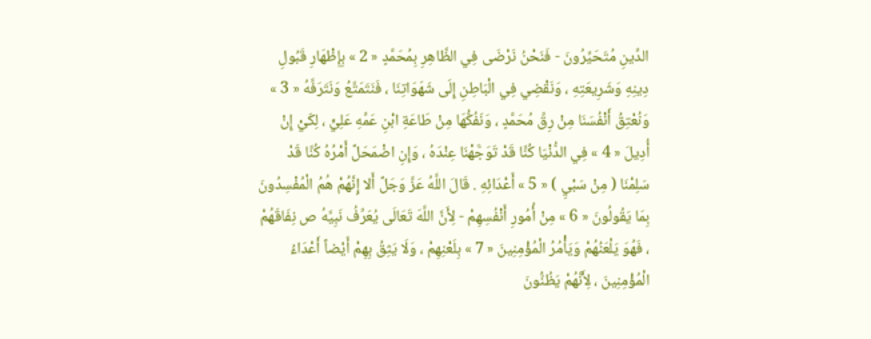الدِّينِ مُتَحَيِّرُونَ - فَنَحْنُ نَرْضَى فِي الظَّاهِرِ بِمُحَمَّدٍ « 2 » بِإِظْهَارِ قَبُولِ دِينِهِ وَشَرِيعَتِهِ ، وَنَقْضِي فِي الْبَاطِنِ إِلَى شَهَوَاتِنَا ، فَنَتَمَتَّعُ وَنَتَرَفَّهُ « 3 » وَنُعْتِقُ أَنْفُسَنَا مِنْ رِقِّ مُحَمَّدٍ ، وَنَفُكُّهَا مِنْ طَاعَةِ ابْنِ عَمِّهِ عَلِيٍّ ، لِكَيْ إِنْ أُدِيلَ « 4 » فِي الدُّنْيَا كُنَّا قَدْ تَوَجَّهْنَا عِنْدَهُ ، وَإِنِ اضْمَحَلَّ أَمْرُهُ كُنَّا قَدْ سَلِمْنَا ( مِنْ سَبْيِ ) « 5 » أَعْدَائِهِ . قَالَ اللَّهُ عَزَّ وَجَلَّ أَلا إِنَّهُمْ هُمُ الْمُفْسِدُونَ بِمَا يَقُولُونَ « 6 » مِنْ أُمُورِ أَنْفُسِهِمْ - لِأَنَّ اللَّهَ تَعَالَى يُعَرِّفُ نَبِيَّهُ ص نِفَاقَهُمْ ، فَهُوَ يَلْعَنُهُمْ وَيَأْمُرُ الْمُؤْمِنِينَ « 7 » بِلَعْنِهِمْ ، وَلَا يَثِقُ بِهِمْ أَيْضاً أَعْدَاءُ الْمُؤْمِنِينَ ، لِأَنَّهُمْ يَظُنُّونَ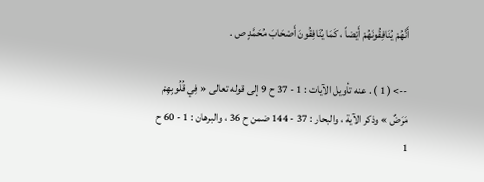أَنَّهُمْ يُنَافِقُونَهُمْ أَيْضاً ، كَمَا يُنَافِقُونَ أَصْحَابَ مُحَمَّدٍ ص .

--> ( 1 ) . عنه تأويل الآيات : 1 - 37 ح 9 إلى قوله تعالى « فِي قُلُوبِهِمْ مَرَضٌ » وذكر الآية ، والبحار : 37 - 144 ضمن ح 36 ، والبرهان : 1 - 60 ح 1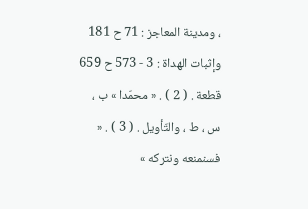، ومدينة المعاجز : 71 ح 181 وإثبات الهداة : 3 - 573 ح 659 قطعة . ( 2 ) . « محمّدا » ب ، س ، ط ، والتّأويل . ( 3 ) . « فسنمنعه ونتركه »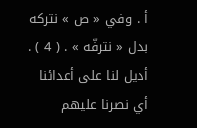أ . وفي « ص » نتركه بدل « نترفّه » . ( 4 ) . أديل لنا على أعدائنا أي نصرنا عليهم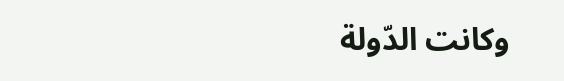وكانت الدّولة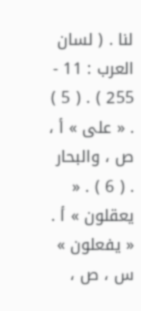لنا . ( لسان العرب : 11 - 255 ) . ( 5 ) . « على » أ ، ص ، والبحار . ( 6 ) . « يعقلون » أ . « يفعلون » س ، ص ،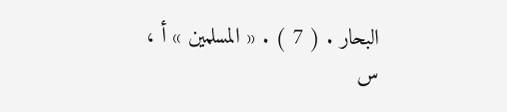البحار . ( 7 ) . « المسلمين » أ ، س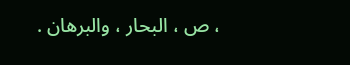، ص ، البحار ، والبرهان .